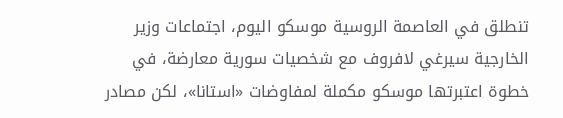تنطلق في العاصمة الروسية موسكو اليوم، اجتماعات وزير الخارجية سيرغي لافروف مع شخصيات سورية معارضة، في خطوة اعتبرتها موسكو مكملة لمفاوضات «استانا»، لكن مصادر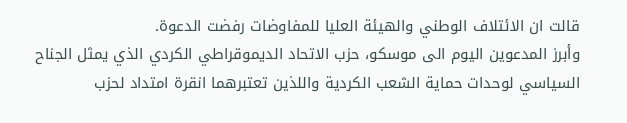قالت ان الائتلاف الوطني والهيئة العليا للمفاوضات رفضت الدعوة.
وأبرز المدعوين اليوم الى موسكو، حزب الاتحاد الديموقراطي الكردي الذي يمثل الجناح السياسي لوحدات حماية الشعب الكردية واللذين تعتبرهما انقرة امتداد لحزب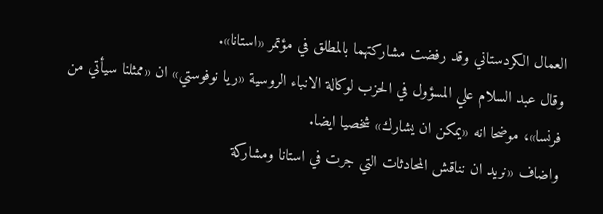العمال الكردستاني وقد رفضت مشاركتهما بالمطلق في مؤتمر «استانا».
وقال عبد السلام علي المسؤول في الحزب لوكالة الانباء الروسية «ريا نوفوستي» ان «ممثلنا سيأتي من فرنسا»، موضحا انه «يمكن ان يشارك» شخصيا ايضا.
واضاف «نريد ان نناقش المحادثات التي جرت في استانا ومشاركة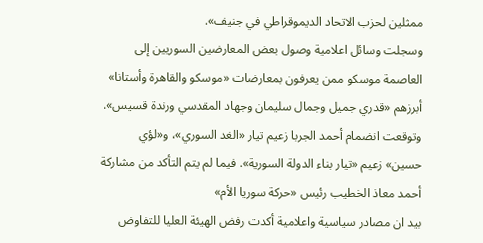ممثلين لحزب الاتحاد الديموقراطي في جنيف».
وسجلت وسائل اعلامية وصول بعض المعارضين السوريين إلى العاصمة موسكو ممن يعرفون بمعارضات «موسكو والقاهرة وأستانا» أبرزهم «قدري جميل وجمال سليمان وجهاد المقدسي ورندة قسيس». وتوقعت انضمام أحمد الجربا زعيم تيار «الغد السوري»، و«لؤي حسين» زعيم «تيار بناء الدولة السورية». فيما لم يتم التأكد من مشاركة أحمد معاذ الخطيب رئيس «حركة سوريا الأم»
بيد ان مصادر سياسية واعلامية أكدت رفض الهيئة العليا للتفاوض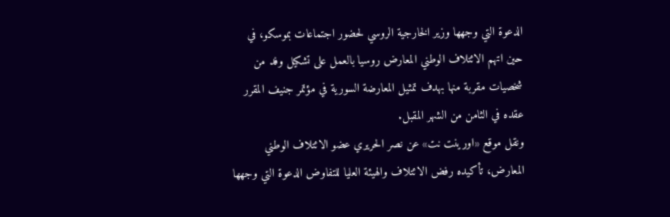الدعوة التي وجهها وزير الخارجية الروسي لحضور اجتماعات بموسكو، في حين اتهم الائتلاف الوطني المعارض روسيا بالعمل على تشكيل وفد من شخصيات مقربة منها بهدف تمثيل المعارضة السورية في مؤتمر جنيف المقرر عقده في الثامن من الشهر المقبل.
ونقل موقع «اورينت نت» عن نصر الحريري عضو الائتلاف الوطني المعارض، تأكيده رفض الائتلاف والهيئة العليا للتفاوض الدعوة التي وجهها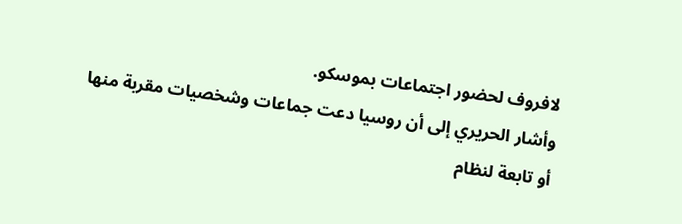لافروف لحضور اجتماعات بموسكو.
وأشار الحريري إلى أن روسيا دعت جماعات وشخصيات مقربة منها أو تابعة لنظام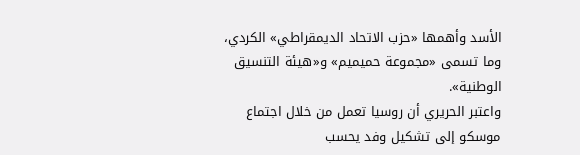الأسد وأهمها «حزب الاتحاد الديمقراطي» الكردي، وما تسمى «مجموعة حميميم» و«هيئة التنسيق الوطنية».
واعتبر الحريري أن روسيا تعمل من خلال اجتماع موسكو إلى تشكيل وفد يحسب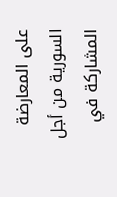على المعارضة السورية من أجل المشاركة في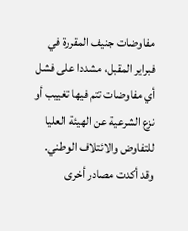مفاوضات جنيف المقررة في فبراير المقبل، مشددا على فشل أي مفاوضات تتم فيها تغييب أو نزع الشرعية عن الهيئة العليا للتفاوض والائتلاف الوطني.
وقد أكدت مصادر أخرى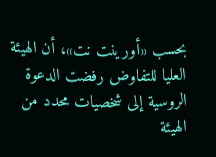بحسب «أورينت نت»، أن الهيئة العليا للتفاوض رفضت الدعوة الروسية إلى شخصيات محدد من الهيئة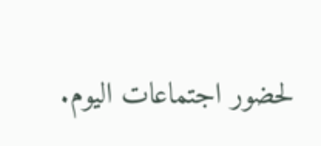لحضور اجتماعات اليوم.